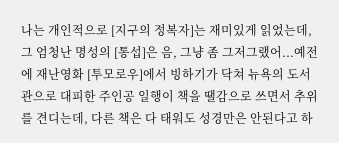나는 개인적으로 [지구의 정복자]는 재미있게 읽었는데, 그 엄청난 명성의 [통섭]은 음, 그냥 좀 그저그랬어...예전에 재난영화 [투모로우]에서 빙하기가 닥쳐 뉴욕의 도서관으로 대피한 주인공 일행이 책을 땔감으로 쓰면서 추위를 견디는데, 다른 책은 다 태워도 성경만은 안된다고 하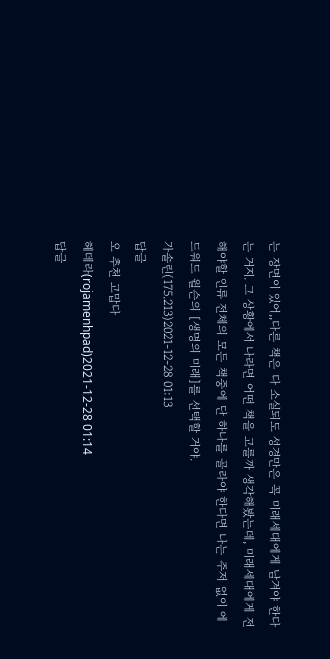는 장면이 있어,,다른 책은 다 소실되도 성경만은 꼭 미래세대에게 남겨야 한다는 거지. 그 상황에서 나라면 어떤 책을 고를까 생각해봤는데, 미래세대에게 전해야할 인류 전체의 모든 책중에 단 하나를 골라야 한다면 나는 주저 없이 에드워드 윌슨의 [생명의 미래]를 선택할 거야.
가솔린(175.213)2021-12-28 01:13
답글
오 추천 고맙다
헤데라(rojamenhpad)2021-12-28 01:14
답글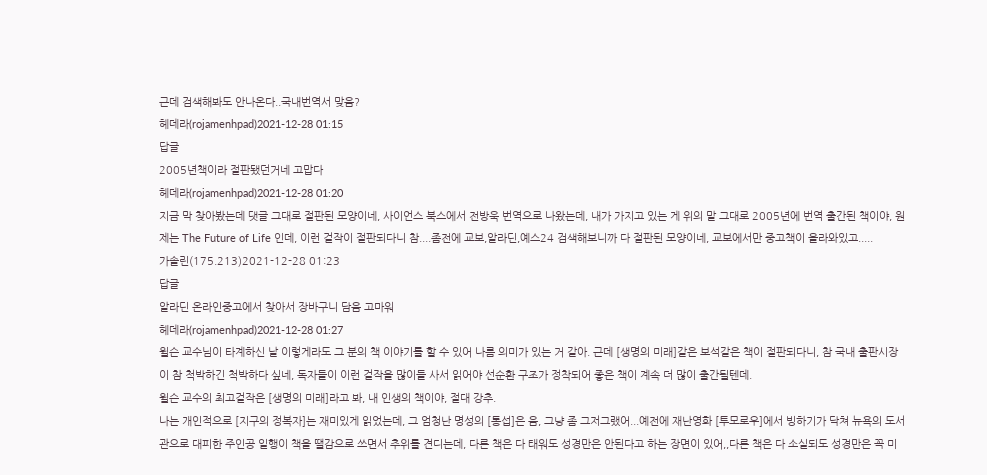근데 검색해봐도 안나온다..국내번역서 맞음?
헤데라(rojamenhpad)2021-12-28 01:15
답글
2005년책이라 절판됐던거네 고맙다
헤데라(rojamenhpad)2021-12-28 01:20
지금 막 찾아봤는데 댓글 그대로 절판된 모양이네, 사이언스 북스에서 전방욱 번역으로 나왔는데, 내가 가지고 있는 게 위의 말 그대로 2005년에 번역 출간된 책이야, 원제는 The Future of Life 인데, 이런 걸작이 절판되다니 참....좀전에 교보,알라딘,예스24 검색해보니까 다 절판된 모양이네, 교보에서만 중고책이 올라와있고.....
가솔린(175.213)2021-12-28 01:23
답글
알라딘 온라인중고에서 찾아서 장바구니 담음 고마워
헤데라(rojamenhpad)2021-12-28 01:27
윌슨 교수님이 타계하신 날 이렇게라도 그 분의 책 이야기를 할 수 있어 나름 의미가 있는 거 같아. 근데 [생명의 미래]같은 보석같은 책이 절판되다니, 참 국내 출판시장이 참 척박하긴 척박하다 싶네, 독자들이 이런 걸작을 많이들 사서 읽어야 선순환 구조가 정착되어 좋은 책이 계속 더 많이 출간될텐데.
윌슨 교수의 최고걸작은 [생명의 미래]라고 봐, 내 인생의 책이야, 절대 강추.
나는 개인적으로 [지구의 정복자]는 재미있게 읽었는데, 그 엄청난 명성의 [통섭]은 음, 그냥 좀 그저그랬어...예전에 재난영화 [투모로우]에서 빙하기가 닥쳐 뉴욕의 도서관으로 대피한 주인공 일행이 책을 땔감으로 쓰면서 추위를 견디는데, 다른 책은 다 태워도 성경만은 안된다고 하는 장면이 있어,,다른 책은 다 소실되도 성경만은 꼭 미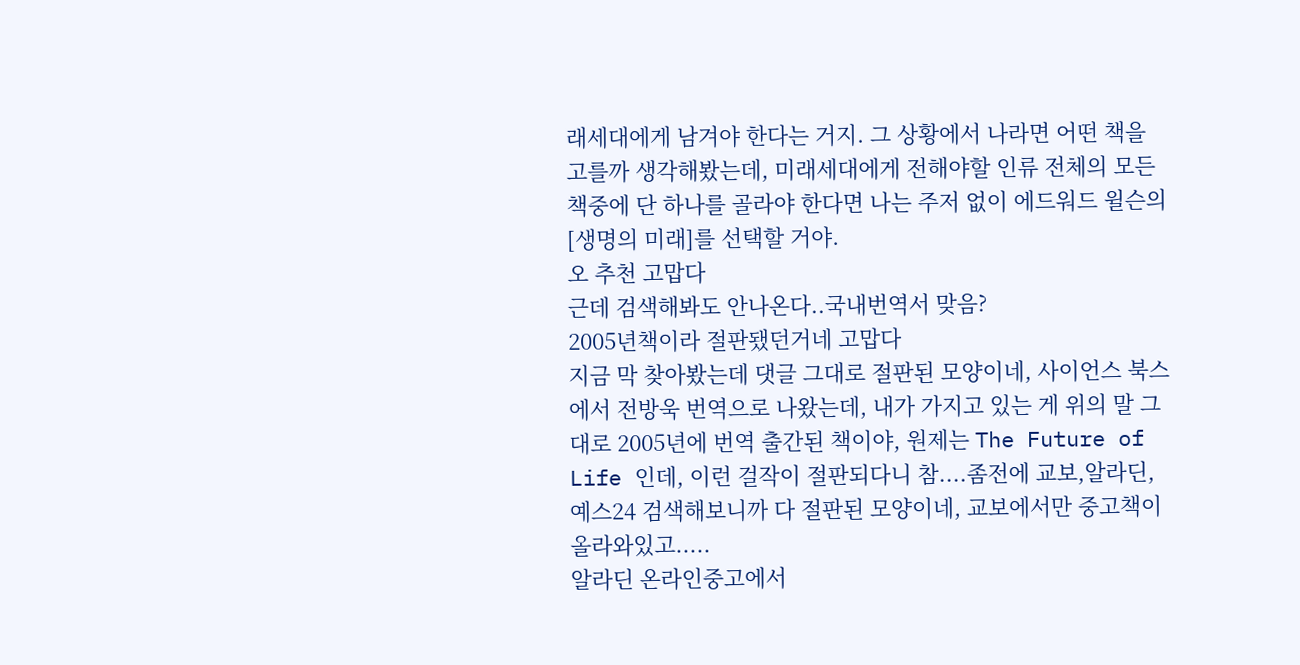래세대에게 남겨야 한다는 거지. 그 상황에서 나라면 어떤 책을 고를까 생각해봤는데, 미래세대에게 전해야할 인류 전체의 모든 책중에 단 하나를 골라야 한다면 나는 주저 없이 에드워드 윌슨의 [생명의 미래]를 선택할 거야.
오 추천 고맙다
근데 검색해봐도 안나온다..국내번역서 맞음?
2005년책이라 절판됐던거네 고맙다
지금 막 찾아봤는데 댓글 그대로 절판된 모양이네, 사이언스 북스에서 전방욱 번역으로 나왔는데, 내가 가지고 있는 게 위의 말 그대로 2005년에 번역 출간된 책이야, 원제는 The Future of Life 인데, 이런 걸작이 절판되다니 참....좀전에 교보,알라딘,예스24 검색해보니까 다 절판된 모양이네, 교보에서만 중고책이 올라와있고.....
알라딘 온라인중고에서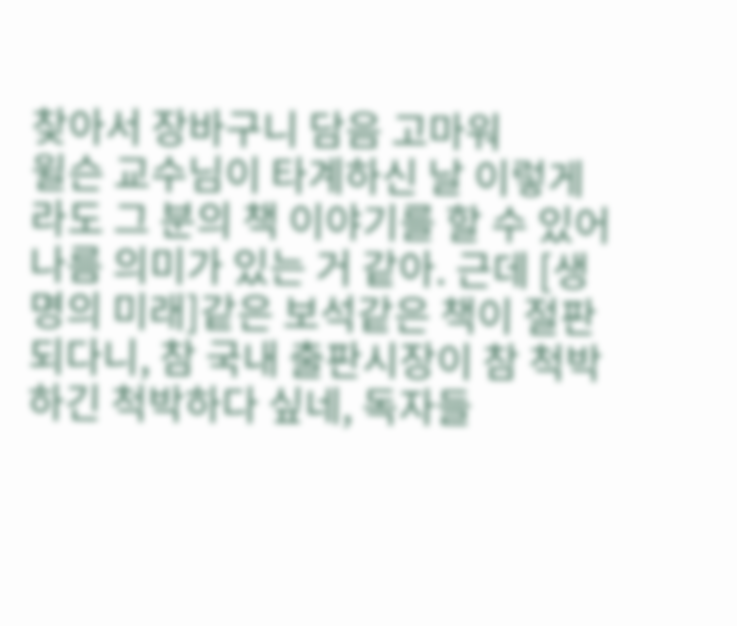찾아서 장바구니 담음 고마워
윌슨 교수님이 타계하신 날 이렇게라도 그 분의 책 이야기를 할 수 있어 나름 의미가 있는 거 같아. 근데 [생명의 미래]같은 보석같은 책이 절판되다니, 참 국내 출판시장이 참 척박하긴 척박하다 싶네, 독자들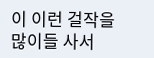이 이런 걸작을 많이들 사서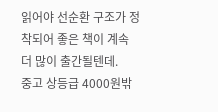읽어야 선순환 구조가 정착되어 좋은 책이 계속 더 많이 출간될텐데.
중고 상등급 4000원밖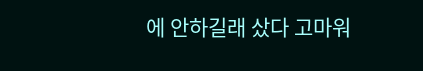에 안하길래 샀다 고마워